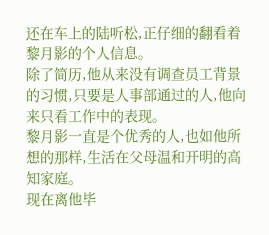还在车上的陆听松,正仔细的翻看着黎月影的个人信息。
除了简历,他从来没有调查员工背景的习惯,只要是人事部通过的人,他向来只看工作中的表现。
黎月影一直是个优秀的人,也如他所想的那样,生活在父母温和开明的高知家庭。
现在离他毕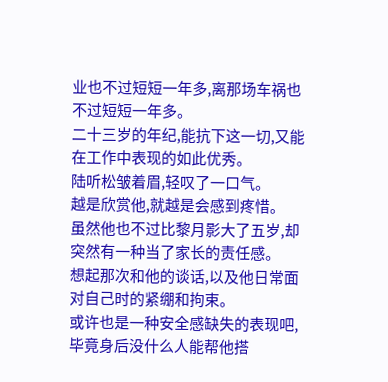业也不过短短一年多,离那场车祸也不过短短一年多。
二十三岁的年纪,能抗下这一切,又能在工作中表现的如此优秀。
陆听松皱着眉,轻叹了一口气。
越是欣赏他,就越是会感到疼惜。
虽然他也不过比黎月影大了五岁,却突然有一种当了家长的责任感。
想起那次和他的谈话,以及他日常面对自己时的紧绷和拘束。
或许也是一种安全感缺失的表现吧,毕竟身后没什么人能帮他搭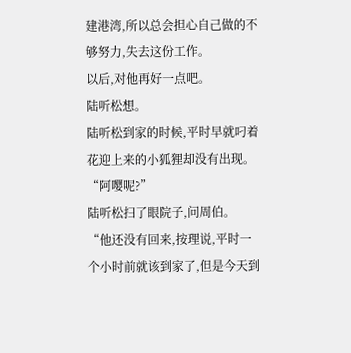建港湾,所以总会担心自己做的不够努力,失去这份工作。
以后,对他再好一点吧。
陆听松想。
陆听松到家的时候,平时早就叼着花迎上来的小狐狸却没有出现。
“阿嘤呢?”
陆听松扫了眼院子,问周伯。
“他还没有回来,按理说,平时一个小时前就该到家了,但是今天到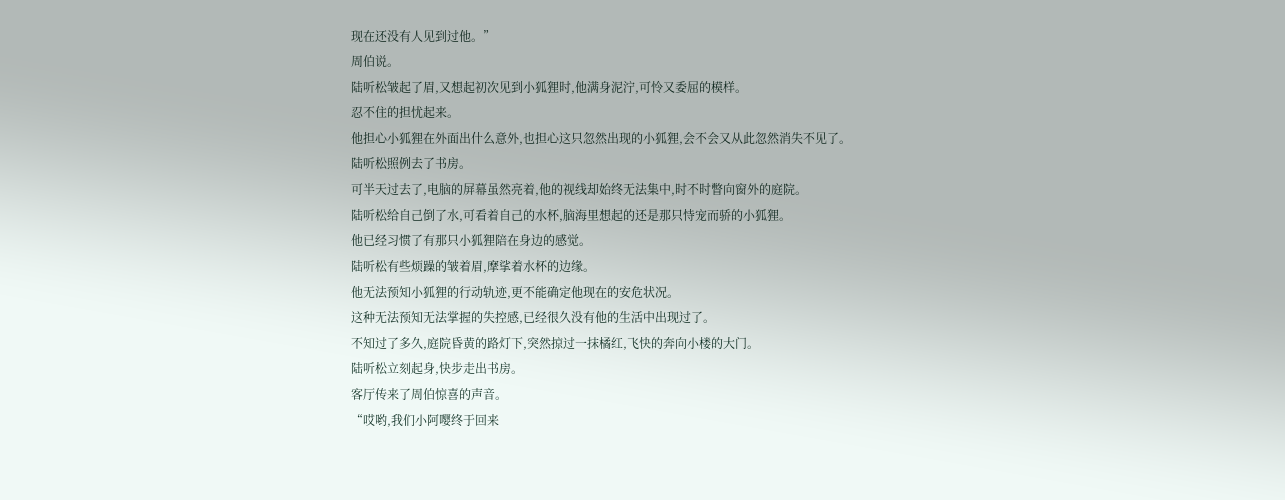现在还没有人见到过他。”
周伯说。
陆听松皱起了眉,又想起初次见到小狐狸时,他满身泥泞,可怜又委屈的模样。
忍不住的担忧起来。
他担心小狐狸在外面出什么意外,也担心这只忽然出现的小狐狸,会不会又从此忽然消失不见了。
陆听松照例去了书房。
可半天过去了,电脑的屏幕虽然亮着,他的视线却始终无法集中,时不时瞥向窗外的庭院。
陆听松给自己倒了水,可看着自己的水杯,脑海里想起的还是那只恃宠而骄的小狐狸。
他已经习惯了有那只小狐狸陪在身边的感觉。
陆听松有些烦躁的皱着眉,摩挲着水杯的边缘。
他无法预知小狐狸的行动轨迹,更不能确定他现在的安危状况。
这种无法预知无法掌握的失控感,已经很久没有他的生活中出现过了。
不知过了多久,庭院昏黄的路灯下,突然掠过一抹橘红,飞快的奔向小楼的大门。
陆听松立刻起身,快步走出书房。
客厅传来了周伯惊喜的声音。
“哎哟,我们小阿嘤终于回来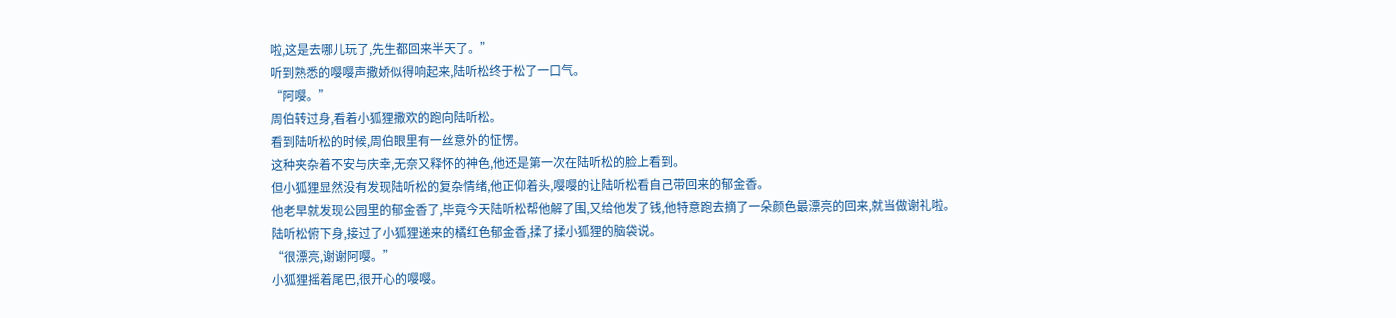啦,这是去哪儿玩了,先生都回来半天了。”
听到熟悉的嘤嘤声撒娇似得响起来,陆听松终于松了一口气。
“阿嘤。”
周伯转过身,看着小狐狸撒欢的跑向陆听松。
看到陆听松的时候,周伯眼里有一丝意外的怔愣。
这种夹杂着不安与庆幸,无奈又释怀的神色,他还是第一次在陆听松的脸上看到。
但小狐狸显然没有发现陆听松的复杂情绪,他正仰着头,嘤嘤的让陆听松看自己带回来的郁金香。
他老早就发现公园里的郁金香了,毕竟今天陆听松帮他解了围,又给他发了钱,他特意跑去摘了一朵颜色最漂亮的回来,就当做谢礼啦。
陆听松俯下身,接过了小狐狸递来的橘红色郁金香,揉了揉小狐狸的脑袋说。
“很漂亮,谢谢阿嘤。”
小狐狸摇着尾巴,很开心的嘤嘤。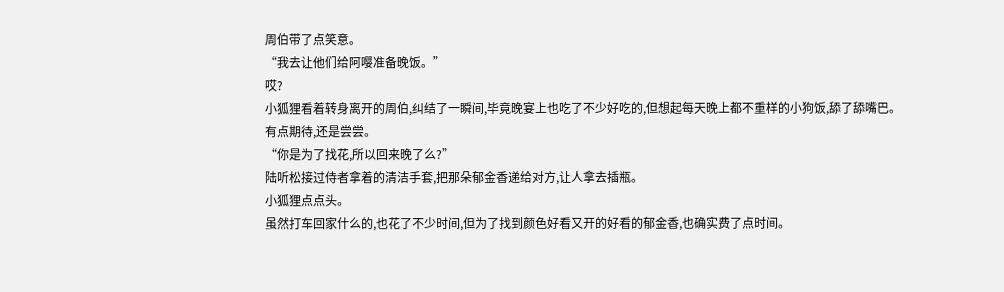周伯带了点笑意。
“我去让他们给阿嘤准备晚饭。”
哎?
小狐狸看着转身离开的周伯,纠结了一瞬间,毕竟晚宴上也吃了不少好吃的,但想起每天晚上都不重样的小狗饭,舔了舔嘴巴。
有点期待,还是尝尝。
“你是为了找花,所以回来晚了么?”
陆听松接过侍者拿着的清洁手套,把那朵郁金香递给对方,让人拿去插瓶。
小狐狸点点头。
虽然打车回家什么的,也花了不少时间,但为了找到颜色好看又开的好看的郁金香,也确实费了点时间。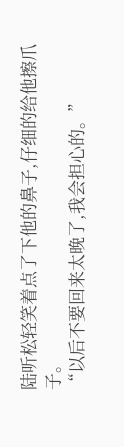陆听松轻笑着点了下他的鼻子,仔细的给他擦爪子。
“以后不要回来太晚了,我会担心的。”